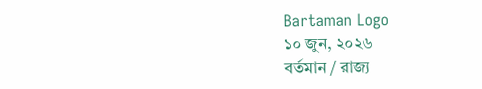Bartaman Logo
১০ জুন, ২০২৬
বর্তমান / রাজ্য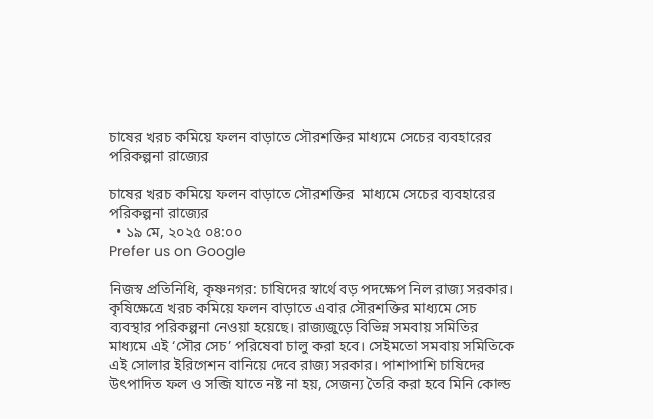চাষের খরচ কমিয়ে ফলন বাড়াতে সৌরশক্তির মাধ্যমে সেচের ব্যবহারের পরিকল্পনা রাজ্যের

চাষের খরচ কমিয়ে ফলন বাড়াতে সৌরশক্তির  মাধ্যমে সেচের ব্যবহারের পরিকল্পনা রাজ্যের
  • ১৯ মে, ২০২৫ ০৪:০০
Prefer us on Google

নিজস্ব প্রতিনিধি, কৃষ্ণনগর: চাষিদের স্বার্থে বড় পদক্ষেপ নিল রাজ্য সরকার। কৃষিক্ষেত্রে খরচ কমিয়ে ফলন বাড়াতে এবার সৌরশক্তির মাধ্যমে সেচ ব্যবস্থার পরিকল্পনা নেওয়া হয়েছে। রাজ্যজুড়ে বিভিন্ন সমবায় সমিতির মাধ্যমে এই ‘সৌর সেচ’ পরিষেবা চালু করা হবে। সেইমতো সমবায় সমিতিকে এই সোলার ইরিগেশন বানিয়ে দেবে রাজ্য সরকার। পাশাপাশি চাষিদের উৎপাদিত ফল ও সব্জি যাতে নষ্ট না হয়, সেজন্য তৈরি করা হবে মিনি কোল্ড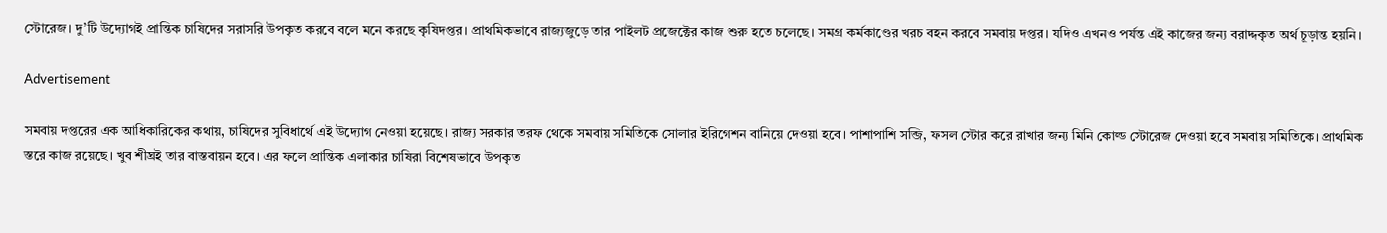স্টোরেজ। দু’টি উদ্যোগই প্রান্তিক চাষিদের সরাসরি উপকৃত করবে বলে মনে করছে কৃষিদপ্তর। প্রাথমিকভাবে রাজ্যজুড়ে তার পাইলট প্রজেক্টের কাজ শুরু হতে চলেছে। সমগ্র কর্মকাণ্ডের খরচ বহন করবে সমবায় দপ্তর। যদিও এখনও পর্যন্ত এই কাজের জন্য বরাদ্দকৃত অর্থ চূড়ান্ত হয়নি।‌

Advertisement

সমবায় দপ্তরের এক আধিকারিকের কথায়, চাষিদের সুবিধার্থে এই উদ্যোগ নেওয়া হয়েছে। রাজ্য সরকার তরফ থেকে সমবায় সমিতিকে সোলার ইরিগেশন বানিয়ে দেওয়া হবে। পাশাপাশি সব্জি, ফসল স্টোর করে রাখার জন্য মিনি কোল্ড স্টোরেজ দেওয়া হবে সমবায় সমিতিকে। প্রাথমিক স্তরে কাজ রয়েছে। খুব শীঘ্রই তার বাস্তবায়ন হবে। এর ফলে প্রান্তিক এলাকার চাষিরা বিশেষভাবে উপকৃত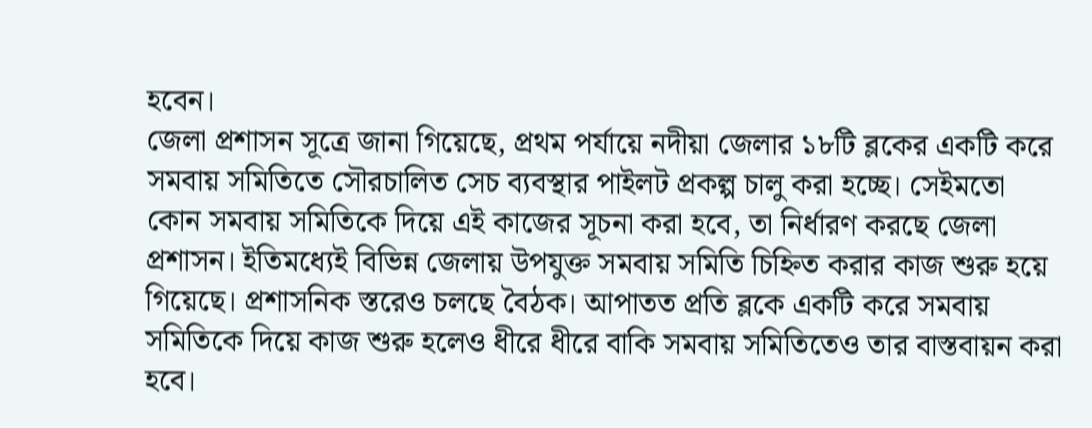হবেন।
জেলা প্রশাসন সূত্রে জানা গিয়েছে, প্রথম পর্যায়ে নদীয়া জেলার ১৮টি ব্লকের একটি করে সমবায় সমিতিতে সৌরচালিত সেচ ব্যবস্থার পাইলট প্রকল্প চালু করা হচ্ছে। সেইমতো কোন সমবায় সমিতিকে দিয়ে এই কাজের সূচনা করা হবে, তা নির্ধারণ করছে জেলা প্রশাসন। ইতিমধ্যেই বিভিন্ন জেলায় উপযুক্ত সমবায় সমিতি চিহ্নিত করার কাজ শুরু হয়ে গিয়েছে। প্রশাসনিক স্তরেও চলছে বৈঠক। আপাতত প্রতি ব্লকে একটি করে সমবায় সমিতিকে দিয়ে কাজ শুরু হলেও ধীরে ধীরে বাকি সমবায় সমিতিতেও তার বাস্তবায়ন করা হবে।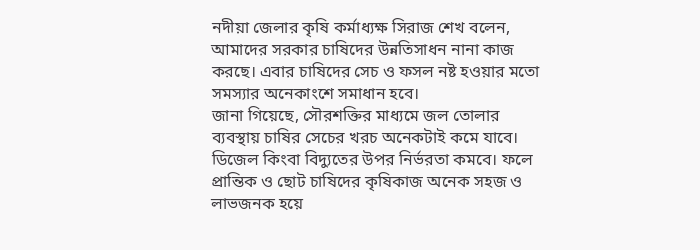নদীয়া জেলার কৃষি কর্মাধ্যক্ষ সিরাজ শেখ বলেন, আমাদের সরকার চাষিদের উন্নতিসাধন নানা কাজ করছে। এবার চাষিদের সেচ ও ফসল নষ্ট হওয়ার মতো সমস্যার অনেকাংশে সমাধান হবে।
জানা গিয়েছে, সৌরশক্তির মাধ্যমে জল তোলার ব্যবস্থায় চাষির সেচের খরচ অনেকটাই কমে যাবে। ডিজেল কিংবা বিদ্যুতের উপর নির্ভরতা কমবে। ফলে প্রান্তিক ও ছোট চাষিদের কৃষিকাজ অনেক সহজ ও লাভজনক হয়ে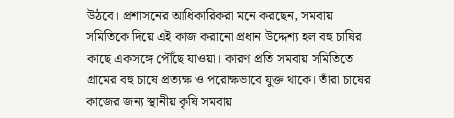উঠবে। প্রশাসনের আধিকারিকরা মনে করছেন, সমবায় সমিতিকে দিয়ে এই কাজ করানো প্রধান উদ্দেশ্য হল বহু চাষির কাছে একসঙ্গে পৌঁছে যাওয়া। কারণ প্রতি সমবায় সমিতিতে গ্রামের বহু চাষে প্রত্যক্ষ ও পরোক্ষভাবে যুক্ত থাকে। তাঁরা চাষের কাজের জন্য স্থানীয় কৃষি সমবায়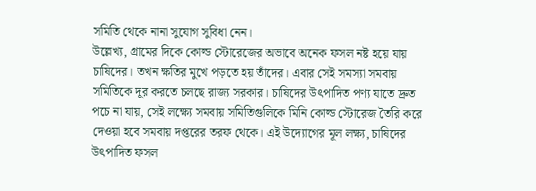সমিতি থেকে নানা সুযোগ সুবিধা নেন।
উল্লেখ্য, গ্রামের দিকে কোল্ড স্টোরেজের অভাবে অনেক ফসল নষ্ট হয়ে যায় চাষিদের। তখন ক্ষতির মুখে পড়তে হয় তাঁদের। এবার সেই সমস্যা সমবায় সমিতিকে দূর করতে চলছে রাজ্য সরকার। চাষিদের উৎপাদিত পণ্য যাতে দ্রুত পচে না যায়, সেই লক্ষ্যে সমবায় সমিতিগুলিকে মিনি কোল্ড স্টোরেজ তৈরি করে দেওয়া হবে সমবায় দপ্তরের তরফ থেকে। এই উদ্যোগের মূল লক্ষ্য, চাষিদের উৎপাদিত ফসল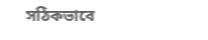সঠিকভাবে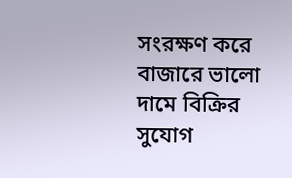সংরক্ষণ করে বাজারে ভালো দামে বিক্রির সুযোগ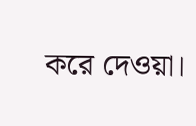করে দেওয়া।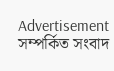Advertisement
সম্পর্কিত সংবাদ